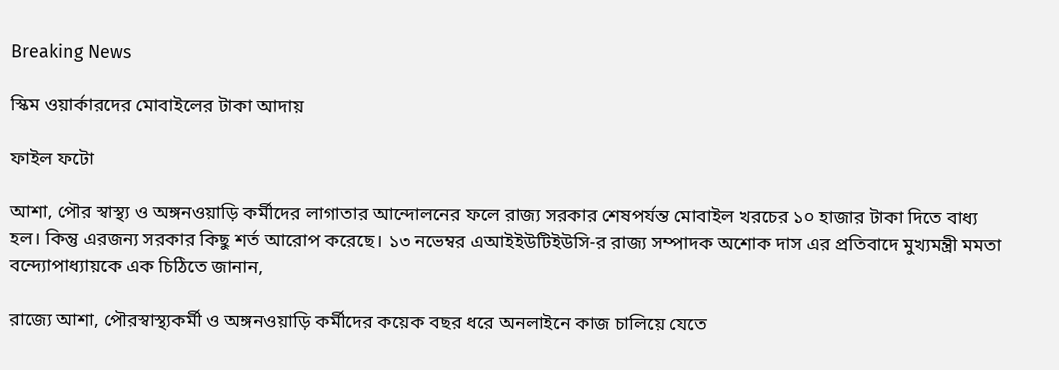Breaking News

স্কিম ওয়ার্কারদের মোবাইলের টাকা আদায়

ফাইল ফটো

আশা, পৌর স্বাস্থ্য ও অঙ্গনওয়াড়ি কর্মীদের লাগাতার আন্দোলনের ফলে রাজ্য সরকার শেষপর্যন্ত মোবাইল খরচের ১০ হাজার টাকা দিতে বাধ্য হল। কিন্তু এরজন্য সরকার কিছু শর্ত আরোপ করেছে। ১৩ নভেম্বর এআইইউটিইউসি-র রাজ্য সম্পাদক অশোক দাস এর প্রতিবাদে মুখ্যমন্ত্রী মমতা বন্দ্যোপাধ্যায়কে এক চিঠিতে জানান,

রাজ্যে আশা, পৌরস্বাস্থ্যকর্মী ও অঙ্গনওয়াড়ি কর্মীদের কয়েক বছর ধরে অনলাইনে কাজ চালিয়ে যেতে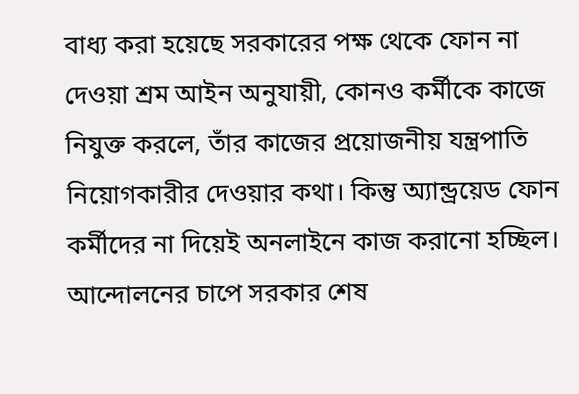বাধ্য করা হয়েছে সরকারের পক্ষ থেকে ফোন না দেওয়া শ্রম আইন অনুযায়ী, কোনও কর্মীকে কাজে নিযুক্ত করলে, তাঁর কাজের প্রয়োজনীয় যন্ত্রপাতি নিয়োগকারীর দেওয়ার কথা। কিন্তু অ্যান্ড্রয়েড ফোন কর্মীদের না দিয়েই অনলাইনে কাজ করানো হচ্ছিল। আন্দোলনের চাপে সরকার শেষ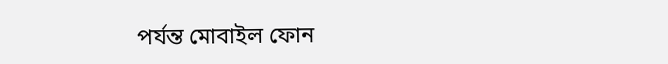পর্যন্ত মোবাইল ফোন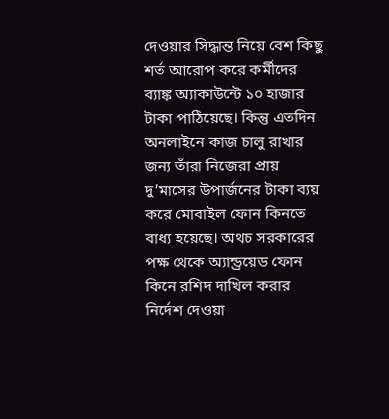দেওয়ার সিদ্ধান্ত নিয়ে বেশ কিছু শর্ত আরোপ করে কর্মীদের ব্যাঙ্ক অ্যাকাউন্টে ১০ হাজার টাকা পাঠিয়েছে। কিন্তু এতদিন অনলাইনে কাজ চালু রাখার জন্য তাঁরা নিজেরা প্রায় দু’মাসের উপার্জনের টাকা ব্যয় করে মোবাইল ফোন কিনতে বাধ্য হয়েছে। অথচ সরকারের পক্ষ থেকে অ্যান্ড্রয়েড ফোন কিনে রশিদ দাখিল করার নির্দেশ দেওয়া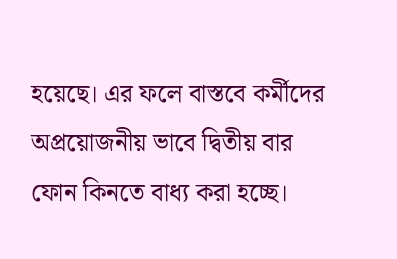হয়েছে। এর ফলে বাস্তবে কর্মীদের অপ্রয়োজনীয় ভাবে দ্বিতীয় বার ফোন কিনতে বাধ্য করা হচ্ছে।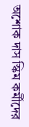অশোক দাস স্কিম কর্মীদের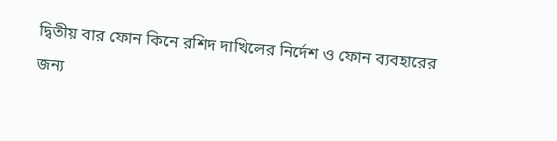দ্বিতীয় বার ফোন কিনে রশিদ দাখিলের নির্দেশ ও ফোন ব্যবহারের জন্য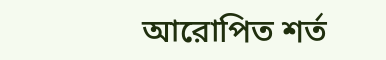আরোপিত শর্ত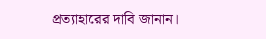প্রত্যাহারের দাবি জানান।